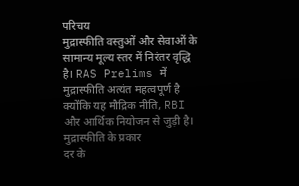परिचय
मुद्रास्फीति वस्तुओं और सेवाओं के सामान्य मूल्य स्तर में निरंतर वृद्धि है। RAS Prelims में मुद्रास्फीति अत्यंत महत्वपूर्ण है क्योंकि यह मौद्रिक नीति, RBI और आर्थिक नियोजन से जुड़ी है।
मुद्रास्फीति के प्रकार
दर के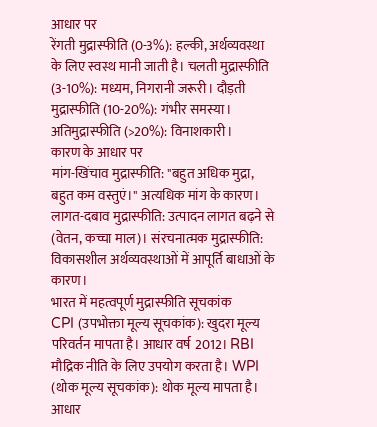आधार पर
रेंगती मुद्रास्फीति (0-3%): हल्की, अर्थव्यवस्था के लिए स्वस्थ मानी जाती है। चलती मुद्रास्फीति (3-10%): मध्यम, निगरानी जरूरी। दौड़ती मुद्रास्फीति (10-20%): गंभीर समस्या। अतिमुद्रास्फीति (>20%): विनाशकारी।
कारण के आधार पर
मांग-खिंचाव मुद्रास्फीति: "बहुत अधिक मुद्रा, बहुत कम वस्तुएं।" अत्यधिक मांग के कारण। लागत-दबाव मुद्रास्फीति: उत्पादन लागत बढ़ने से (वेतन, कच्चा माल)। संरचनात्मक मुद्रास्फीति: विकासशील अर्थव्यवस्थाओं में आपूर्ति बाधाओं के कारण।
भारत में महत्वपूर्ण मुद्रास्फीति सूचकांक
CPI (उपभोक्ता मूल्य सूचकांक): खुदरा मूल्य परिवर्तन मापता है। आधार वर्ष 2012। RBI मौद्रिक नीति के लिए उपयोग करता है। WPI (थोक मूल्य सूचकांक): थोक मूल्य मापता है। आधार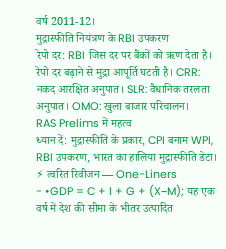वर्ष 2011-12।
मुद्रास्फीति नियंत्रण के RBI उपकरण
रेपो दर: RBI जिस दर पर बैंकों को ऋण देता है। रेपो दर बढ़ाने से मुद्रा आपूर्ति घटती है। CRR: नकद आरक्षित अनुपात। SLR: वैधानिक तरलता अनुपात। OMO: खुला बाजार परिचालन।
RAS Prelims में महत्व
ध्यान दें: मुद्रास्फीति के प्रकार, CPI बनाम WPI, RBI उपकरण, भारत का हालिया मुद्रास्फीति डेटा।
⚡ त्वरित रिवीजन — One-Liners
- •GDP = C + I + G + (X−M); यह एक वर्ष में देश की सीमा के भीतर उत्पादित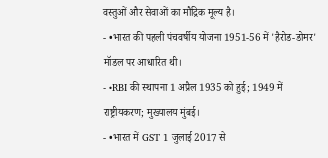वस्तुओं और सेवाओं का मौद्रिक मूल्य है।
- •भारत की पहली पंचवर्षीय योजना 1951-56 में 'हैरोड-डोमर' मॉडल पर आधारित थी।
- •RBI की स्थापना 1 अप्रैल 1935 को हुई; 1949 में राष्ट्रीयकरण; मुख्यालय मुंबई।
- •भारत में GST 1 जुलाई 2017 से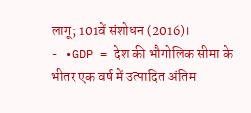लागू; 101वें संशोधन (2016)।
- •GDP = देश की भौगोलिक सीमा के भीतर एक वर्ष में उत्पादित अंतिम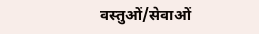वस्तुओं/सेवाओं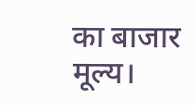का बाजार मूल्य।